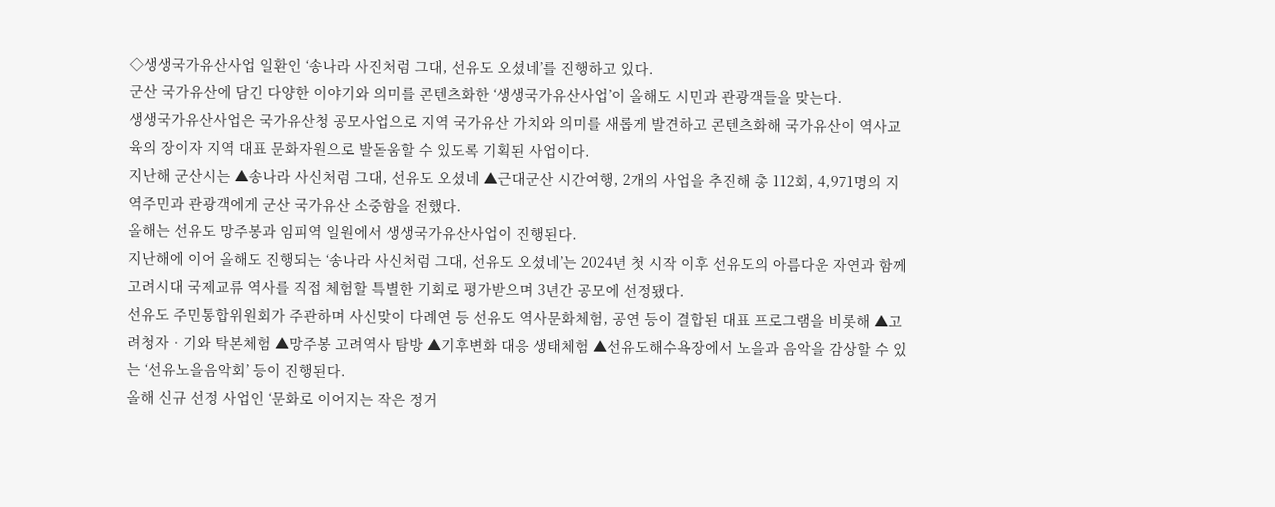◇생생국가유산사업 일환인 ‘송나라 사진처럼 그대, 선유도 오셨네’를 진행하고 있다.
군산 국가유산에 담긴 다양한 이야기와 의미를 콘텐츠화한 ‘생생국가유산사업’이 올해도 시민과 관광객들을 맞는다.
생생국가유산사업은 국가유산청 공모사업으로 지역 국가유산 가치와 의미를 새롭게 발견하고 콘텐츠화해 국가유산이 역사교육의 장이자 지역 대표 문화자원으로 발돋움할 수 있도록 기획된 사업이다.
지난해 군산시는 ▲송나라 사신처럼 그대, 선유도 오셨네 ▲근대군산 시간여행, 2개의 사업을 추진해 총 112회, 4,971명의 지역주민과 관광객에게 군산 국가유산 소중함을 전했다.
올해는 선유도 망주봉과 임피역 일원에서 생생국가유산사업이 진행된다.
지난해에 이어 올해도 진행되는 ‘송나라 사신처럼 그대, 선유도 오셨네’는 2024년 첫 시작 이후 선유도의 아름다운 자연과 함께 고려시대 국제교류 역사를 직접 체험할 특별한 기회로 평가받으며 3년간 공모에 선정됐다.
선유도 주민통합위원회가 주관하며 사신맞이 다례연 등 선유도 역사문화체험, 공연 등이 결합된 대표 프로그램을 비롯해 ▲고려청자‧기와 탁본체험 ▲망주봉 고려역사 탐방 ▲기후변화 대응 생태체험 ▲선유도해수욕장에서 노을과 음악을 감상할 수 있는 ‘선유노을음악회’ 등이 진행된다.
올해 신규 선정 사업인 ‘문화로 이어지는 작은 정거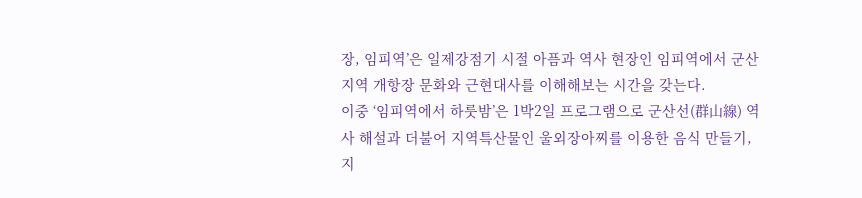장, 임피역’은 일제강점기 시절 아픔과 역사 현장인 임피역에서 군산지역 개항장 문화와 근현대사를 이해해보는 시간을 갖는다.
이중 ‘임피역에서 하룻밤’은 1박2일 프로그램으로 군산선(群山線) 역사 해설과 더불어 지역특산물인 울외장아찌를 이용한 음식 만들기, 지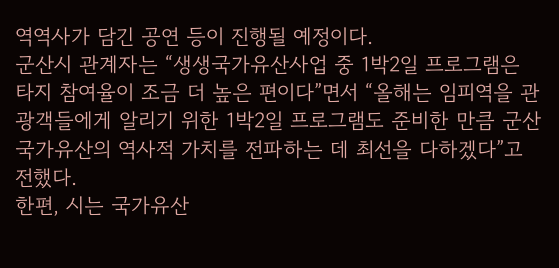역역사가 담긴 공연 등이 진행될 예정이다.
군산시 관계자는 “생생국가유산사업 중 1박2일 프로그램은 타지 참여율이 조금 더 높은 편이다”면서 “올해는 임피역을 관광객들에게 알리기 위한 1박2일 프로그램도 준비한 만큼 군산 국가유산의 역사적 가치를 전파하는 데 최선을 다하겠다”고 전했다.
한편, 시는 국가유산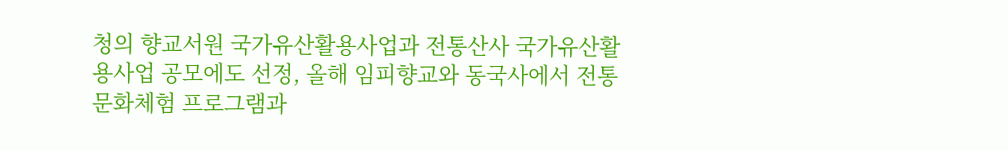청의 향교서원 국가유산활용사업과 전통산사 국가유산활용사업 공모에도 선정, 올해 임피향교와 동국사에서 전통문화체험 프로그램과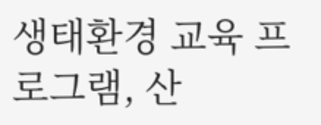생태환경 교육 프로그램, 산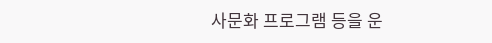사문화 프로그램 등을 운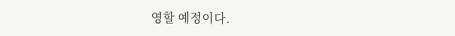영할 예정이다.